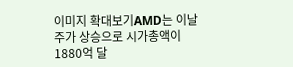이미지 확대보기AMD는 이날 주가 상승으로 시가총액이 1880억 달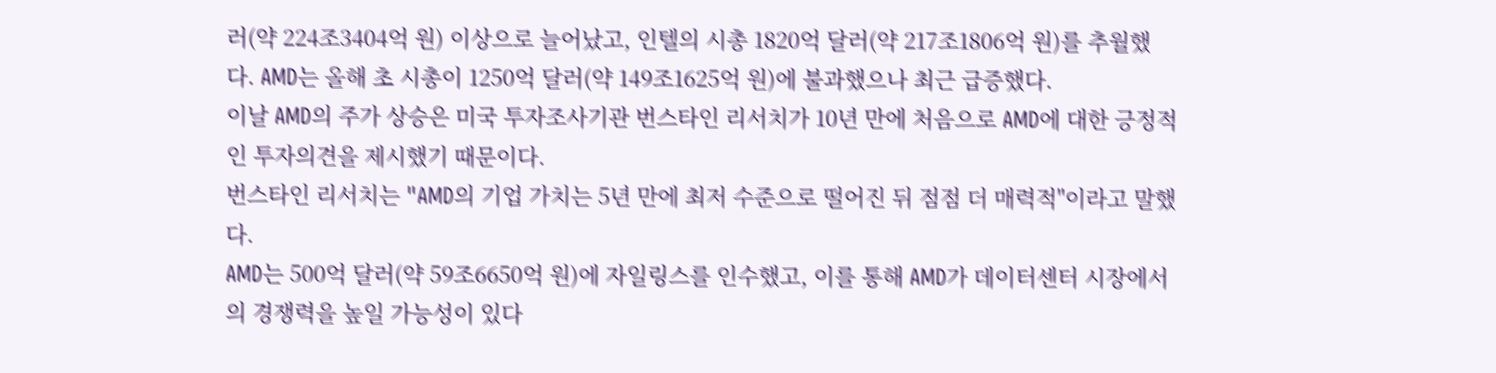러(약 224조3404억 원) 이상으로 늘어났고, 인텔의 시총 1820억 달러(약 217조1806억 원)를 추월했다. AMD는 올해 초 시총이 1250억 달러(약 149조1625억 원)에 불과했으나 최근 급증했다.
이날 AMD의 주가 상승은 미국 투자조사기관 번스타인 리서치가 10년 만에 처음으로 AMD에 대한 긍정적인 투자의견을 제시했기 때문이다.
번스타인 리서치는 "AMD의 기업 가치는 5년 만에 최저 수준으로 떨어진 뒤 점점 더 매력적"이라고 말했다.
AMD는 500억 달러(약 59조6650억 원)에 자일링스를 인수했고, 이를 통해 AMD가 데이터센터 시장에서의 경쟁력을 높일 가능성이 있다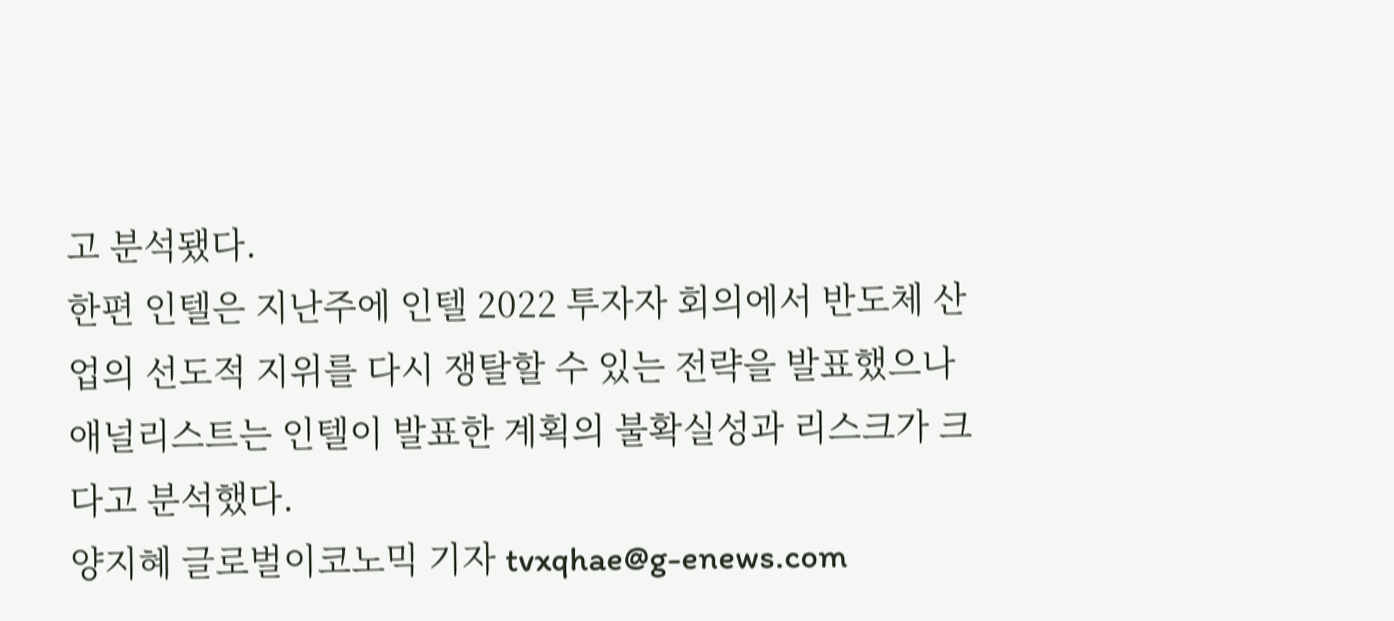고 분석됐다.
한편 인텔은 지난주에 인텔 2022 투자자 회의에서 반도체 산업의 선도적 지위를 다시 쟁탈할 수 있는 전략을 발표했으나 애널리스트는 인텔이 발표한 계획의 불확실성과 리스크가 크다고 분석했다.
양지혜 글로벌이코노믹 기자 tvxqhae@g-enews.com